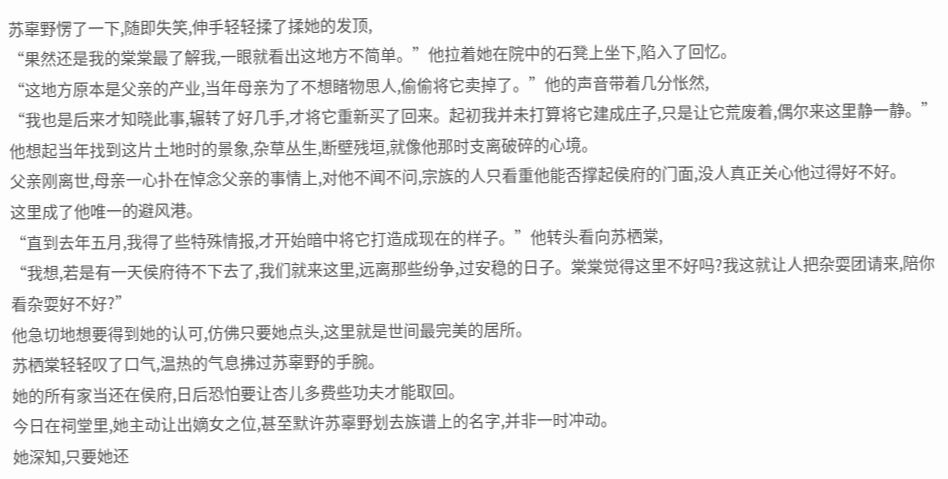苏辜野愣了一下,随即失笑,伸手轻轻揉了揉她的发顶,
“果然还是我的棠棠最了解我,一眼就看出这地方不简单。”他拉着她在院中的石凳上坐下,陷入了回忆。
“这地方原本是父亲的产业,当年母亲为了不想睹物思人,偷偷将它卖掉了。”他的声音带着几分怅然,
“我也是后来才知晓此事,辗转了好几手,才将它重新买了回来。起初我并未打算将它建成庄子,只是让它荒废着,偶尔来这里静一静。”
他想起当年找到这片土地时的景象,杂草丛生,断壁残垣,就像他那时支离破碎的心境。
父亲刚离世,母亲一心扑在悼念父亲的事情上,对他不闻不问,宗族的人只看重他能否撑起侯府的门面,没人真正关心他过得好不好。
这里成了他唯一的避风港。
“直到去年五月,我得了些特殊情报,才开始暗中将它打造成现在的样子。”他转头看向苏栖棠,
“我想,若是有一天侯府待不下去了,我们就来这里,远离那些纷争,过安稳的日子。棠棠觉得这里不好吗?我这就让人把杂耍团请来,陪你看杂耍好不好?”
他急切地想要得到她的认可,仿佛只要她点头,这里就是世间最完美的居所。
苏栖棠轻轻叹了口气,温热的气息拂过苏辜野的手腕。
她的所有家当还在侯府,日后恐怕要让杏儿多费些功夫才能取回。
今日在祠堂里,她主动让出嫡女之位,甚至默许苏辜野划去族谱上的名字,并非一时冲动。
她深知,只要她还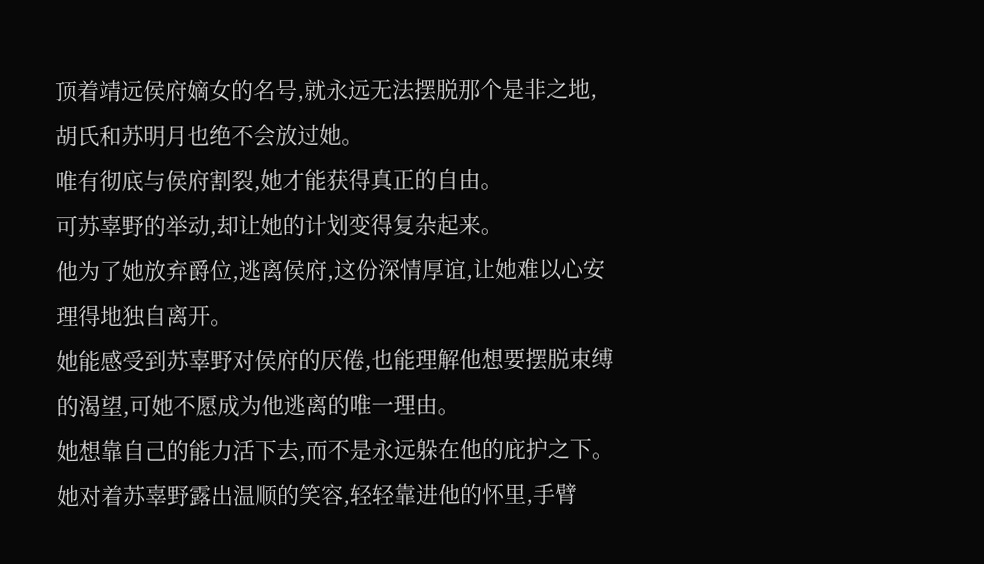顶着靖远侯府嫡女的名号,就永远无法摆脱那个是非之地,胡氏和苏明月也绝不会放过她。
唯有彻底与侯府割裂,她才能获得真正的自由。
可苏辜野的举动,却让她的计划变得复杂起来。
他为了她放弃爵位,逃离侯府,这份深情厚谊,让她难以心安理得地独自离开。
她能感受到苏辜野对侯府的厌倦,也能理解他想要摆脱束缚的渴望,可她不愿成为他逃离的唯一理由。
她想靠自己的能力活下去,而不是永远躲在他的庇护之下。
她对着苏辜野露出温顺的笑容,轻轻靠进他的怀里,手臂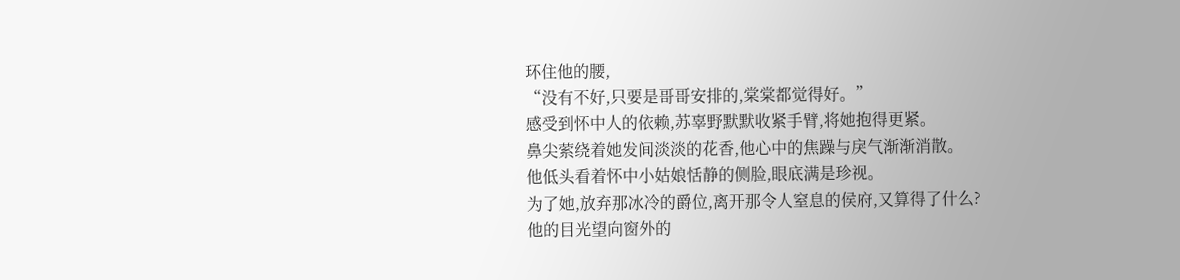环住他的腰,
“没有不好,只要是哥哥安排的,棠棠都觉得好。”
感受到怀中人的依赖,苏辜野默默收紧手臂,将她抱得更紧。
鼻尖萦绕着她发间淡淡的花香,他心中的焦躁与戾气渐渐消散。
他低头看着怀中小姑娘恬静的侧脸,眼底满是珍视。
为了她,放弃那冰冷的爵位,离开那令人窒息的侯府,又算得了什么?
他的目光望向窗外的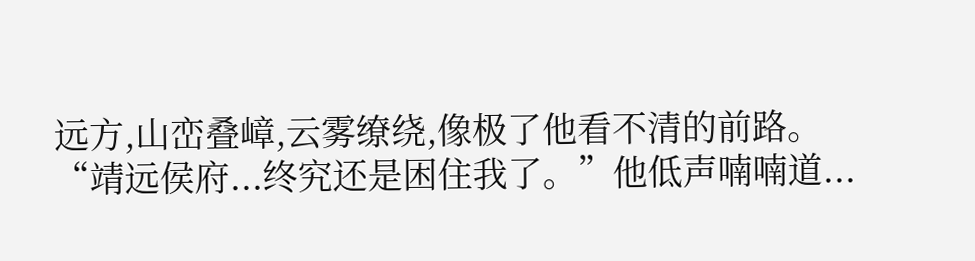远方,山峦叠嶂,云雾缭绕,像极了他看不清的前路。
“靖远侯府...终究还是困住我了。”他低声喃喃道...